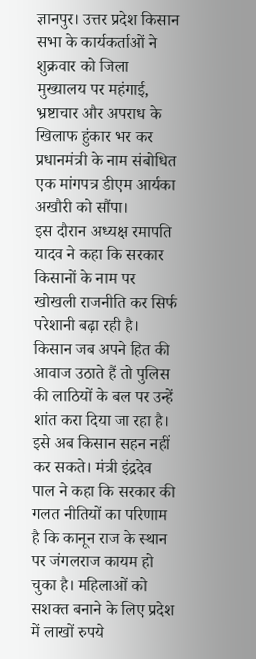ज्ञानपुर। उत्तर प्रदेश किसान सभा के कार्यकर्ताओं ने शुक्रवार को जिला मुख्यालय पर महंगाई, भ्रष्टाचार और अपराध के खिलाफ हुंकार भर कर प्रधानमंत्री के नाम संबोधित एक मांगपत्र डीएम आर्यका अखौरी को सौंपा।
इस दौरान अध्यक्ष रमापति यादव ने कहा कि सरकार किसानों के नाम पर खोखली राजनीति कर सिर्फ परेशानी बढ़ा रही है। किसान जब अपने हित की आवाज उठाते हैं तो पुलिस की लाठियों के बल पर उन्हें शांत करा दिया जा रहा है। इसे अब किसान सहन नहीं कर सकते। मंत्री इंद्रदेव पाल ने कहा कि सरकार की गलत नीतियों का परिणाम है कि कानून राज के स्थान पर जंगलराज कायम हो चुका है। महिलाओं को सशक्त बनाने के लिए प्रदेश में लाखों रुपये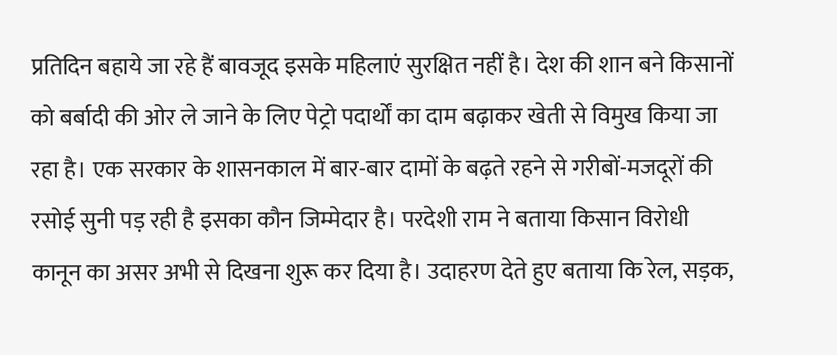प्रतिदिन बहाये जा रहे हैं बावजूद इसके महिलाएं सुरक्षित नहीं है। देश की शान बने किसानों को बर्बादी की ओर ले जाने के लिए पेट्रो पदार्थों का दाम बढ़ाकर खेती से विमुख किया जा रहा है। एक सरकार के शासनकाल में बार-बार दामों के बढ़ते रहने से गरीबों-मजदूरों की रसोई सुनी पड़ रही है इसका कौन जिम्मेदार है। परदेशी राम ने बताया किसान विरोधी कानून का असर अभी से दिखना शुरू कर दिया है। उदाहरण देते हुए बताया कि रेल, सड़क,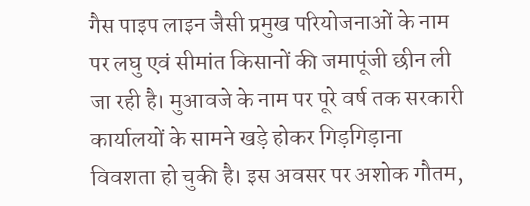गैस पाइप लाइन जैसी प्रमुख परियोजनाओं के नाम पर लघु एवं सीमांत किसानों की जमापूंजी छीन ली जा रही है। मुआवजे के नाम पर पूरे वर्ष तक सरकारी कार्यालयों के सामने खड़े होकर गिड़गिड़ाना विवशता हो चुकी है। इस अवसर पर अशोक गौतम,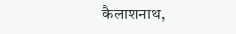कैलाशनाथ,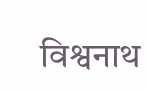विश्वनाथ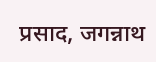प्रसाद, जगन्नाथ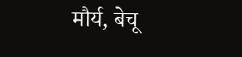मौर्य, बेचू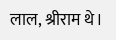लाल, श्रीराम थे।